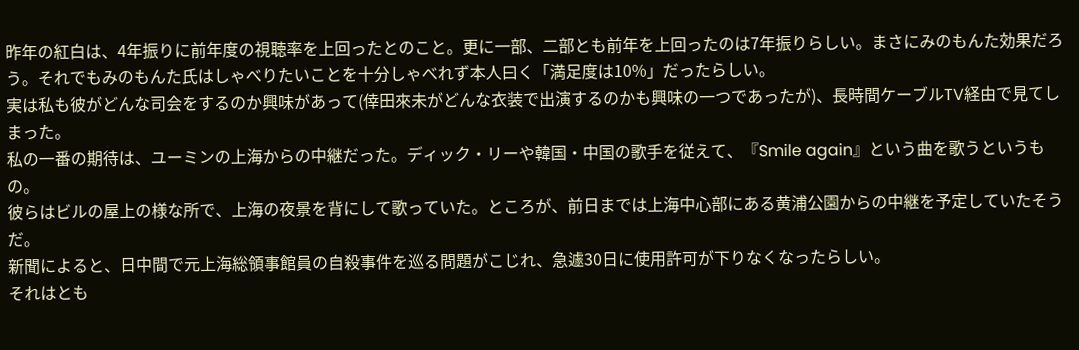昨年の紅白は、4年振りに前年度の視聴率を上回ったとのこと。更に一部、二部とも前年を上回ったのは7年振りらしい。まさにみのもんた効果だろう。それでもみのもんた氏はしゃべりたいことを十分しゃべれず本人曰く「満足度は10%」だったらしい。
実は私も彼がどんな司会をするのか興味があって(倖田來未がどんな衣装で出演するのかも興味の一つであったが)、長時間ケーブルTV経由で見てしまった。
私の一番の期待は、ユーミンの上海からの中継だった。ディック・リーや韓国・中国の歌手を従えて、『Smile again』という曲を歌うというもの。
彼らはビルの屋上の様な所で、上海の夜景を背にして歌っていた。ところが、前日までは上海中心部にある黄浦公園からの中継を予定していたそうだ。
新聞によると、日中間で元上海総領事館員の自殺事件を巡る問題がこじれ、急遽30日に使用許可が下りなくなったらしい。
それはとも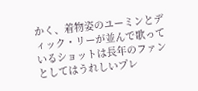かく、着物姿のユーミンとディック・リーが並んで歌っているショットは長年のファンとしてはうれしいプレ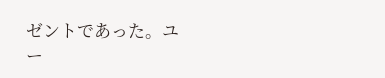ゼントであった。ユー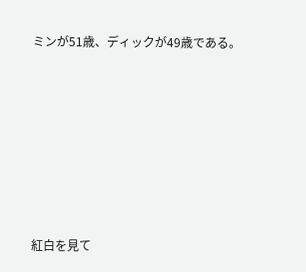ミンが51歳、ディックが49歳である。







紅白を見て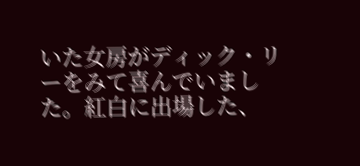いた女房がディック・リーをみて喜んでいました。紅白に出場した、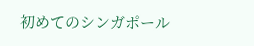初めてのシンガポール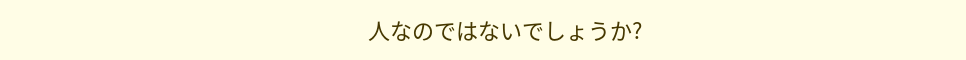人なのではないでしょうか?